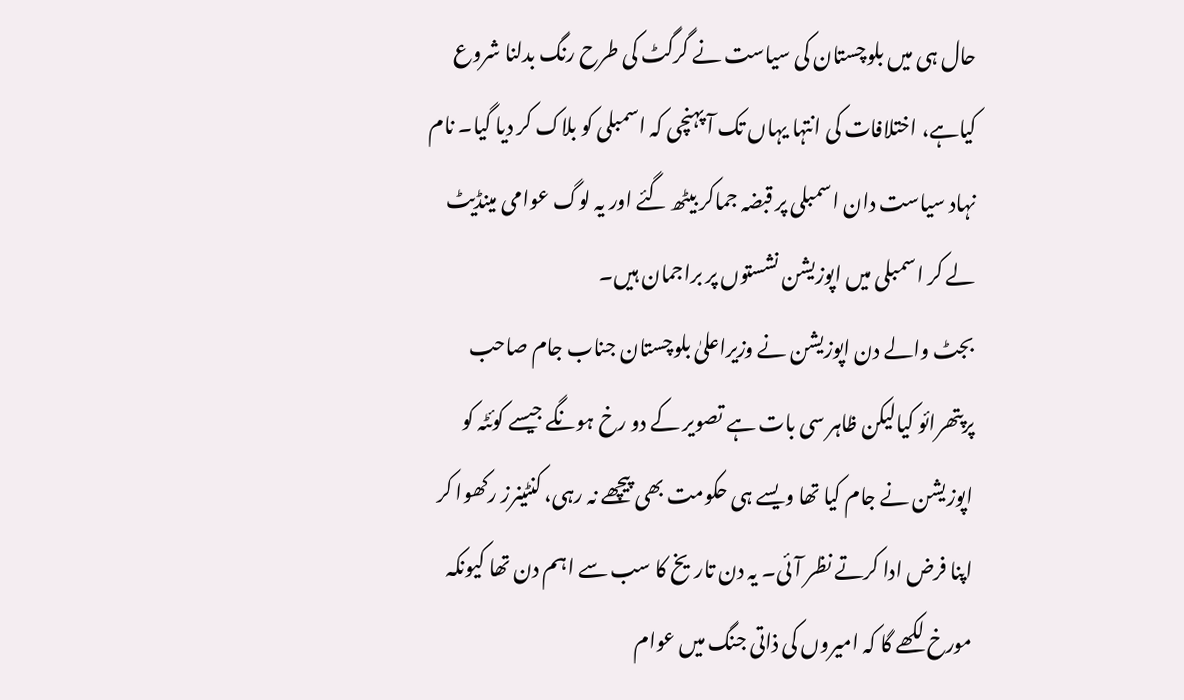حال ہی میں بلوچستان کی سیاست نے گرگٹ کی طرح رنگ بدلنا شروع کیاہے، اختلافات کی انتہا یہاں تک آ پہنچی کہ اسمبلی کو بلاک کر دیا گیا۔ نام نہاد سیاست دان اسمبلی پر قبضہ جماکر بیٹھ گئے اور یہ لوگ عوامی مینڈیٹ لے کر اسمبلی میں اپوزیشن نشستوں پر براجمان ہیں۔
بجٹ والے دن اپوزیشن نے وزیراعلیٰ بلوچستان جناب جام صاحب پرپتھرائو کیالیکن ظاہر سی بات ہے تصویر کے دو رخ ہونگے جیسے کوئٹہ کو اپوزیشن نے جام کیا تھا ویسے ہی حکومت بھی پیچھے نہ رہی، کنٹینرز رکھوا کر اپنا فرض ادا کرتے نظر آئی۔ یہ دن تاریخ کا سب سے اہم دن تھا کیونکہ مورخ لکھے گا کہ امیروں کی ذاتی جنگ میں عوام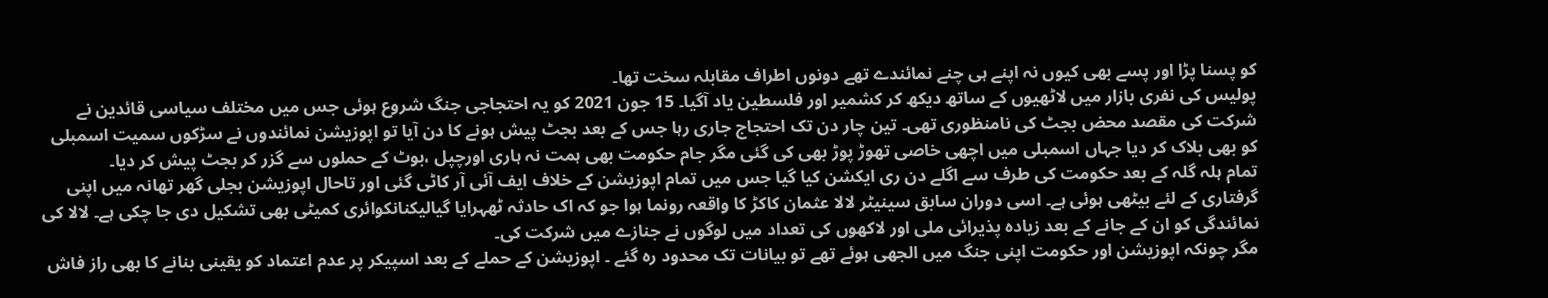کو پسنا پڑا اور پسے بھی کیوں نہ اپنے ہی چنے نمائندے تھے دونوں اطراف مقابلہ سخت تھا۔
پولیس کی نفری بازار میں لاٹھیوں کے ساتھ دیکھ کر کشمیر اور فلسطین یاد آگیا۔ 15 جون 2021 کو یہ احتجاجی جنگ شروع ہوئی جس میں مختلف سیاسی قائدین نے شرکت کی مقصد محض بجٹ کی نامنظوری تھی۔ تین چار دن تک احتجاج جاری رہا جس کے بعد بجٹ پیش ہونے کا دن آیا تو اپوزیشن نمائندوں نے سڑکوں سمیت اسمبلی کو بھی بلاک کر دیا جہاں اسمبلی میں اچھی خاصی تھوڑ پوڑ بھی کی گئی مگر جام حکومت بھی ہمت نہ ہاری اورچپل ،بوٹ کے حملوں سے گزر کر بجٹ پیش کر دیا۔
تمام ہلہ گلہ کے بعد حکومت کی طرف سے اگلے دن ری ایکشن کیا گیا جس میں تمام اپوزیشن کے خلاف ایف آئی آر کاٹی گئی اور تاحال اپوزیشن بجلی گھر تھانہ میں اپنی گرفتاری کے لئے بیٹھی ہوئی ہے۔ اسی دوران سابق سینیٹر لالا عثمان کاکڑ کا واقعہ رونما ہوا جو کہ اک حادثہ ٹھہرایا گیالیکنانکوائری کمیٹی بھی تشکیل دی جا چکی ہے۔ لالا کی نمائندگی کو ان کے جانے کے بعد زیادہ پذیرائی ملی اور لاکھوں کی تعداد میں لوگوں نے جنازے میں شرکت کی۔
مگر چونکہ اپوزیشن اور حکومت اپنی جنگ میں الجھی ہوئے تھے تو بیانات تک محدود رہ گئے ۔ اپوزیشن کے حملے کے بعد اسپیکر پر عدم اعتماد کو یقینی بنانے کا بھی راز فاش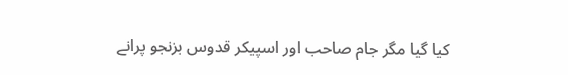کیا گیا مگر جام صاحب اور اسپیکر قدوس بزنجو پرانے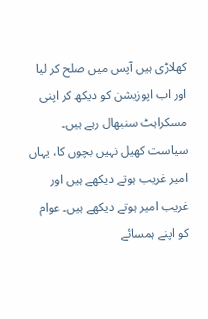کھلاڑی ہیں آپس میں صلح کر لیا اور اب اپوزیشن کو دیکھ کر اپنی مسکراہٹ سنبھال رہے ہیں۔
سیاست کھیل نہیں بچوں کا، یہاں امیر غریب ہوتے دیکھے ہیں اور غریب امیر ہوتے دیکھے ہیں۔ عوام کو اپنے ہمسائے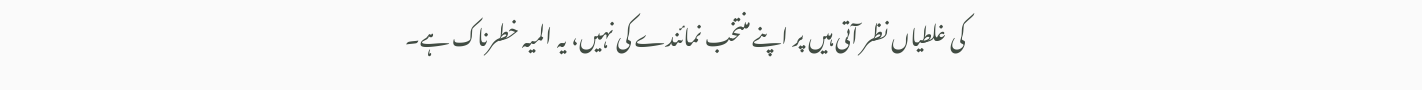کی غلطیاں نظر آتی ہیں پر اپنے منتخب نمائندے کی نہیں، یہ المیہ خطرناک ہے۔